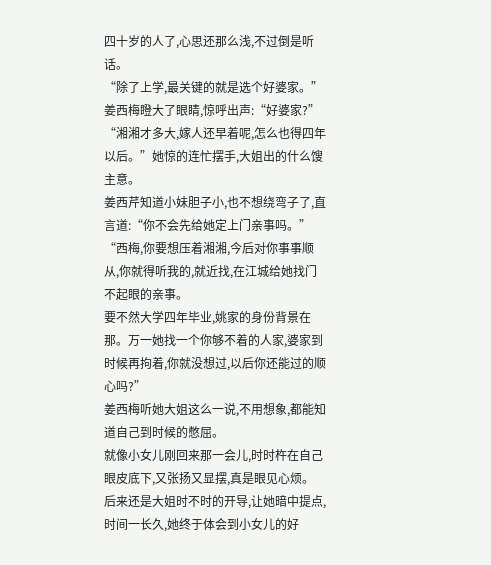四十岁的人了,心思还那么浅,不过倒是听话。
“除了上学,最关键的就是选个好婆家。”
姜西梅瞪大了眼睛,惊呼出声:“好婆家?”
“湘湘才多大,嫁人还早着呢,怎么也得四年以后。”她惊的连忙摆手,大姐出的什么馊主意。
姜西芹知道小妹胆子小,也不想绕弯子了,直言道:“你不会先给她定上门亲事吗。”
“西梅,你要想压着湘湘,今后对你事事顺从,你就得听我的,就近找,在江城给她找门不起眼的亲事。
要不然大学四年毕业,姚家的身份背景在那。万一她找一个你够不着的人家,婆家到时候再拘着,你就没想过,以后你还能过的顺心吗?”
姜西梅听她大姐这么一说,不用想象,都能知道自己到时候的憋屈。
就像小女儿刚回来那一会儿,时时杵在自己眼皮底下,又张扬又显摆,真是眼见心烦。
后来还是大姐时不时的开导,让她暗中提点,时间一长久,她终于体会到小女儿的好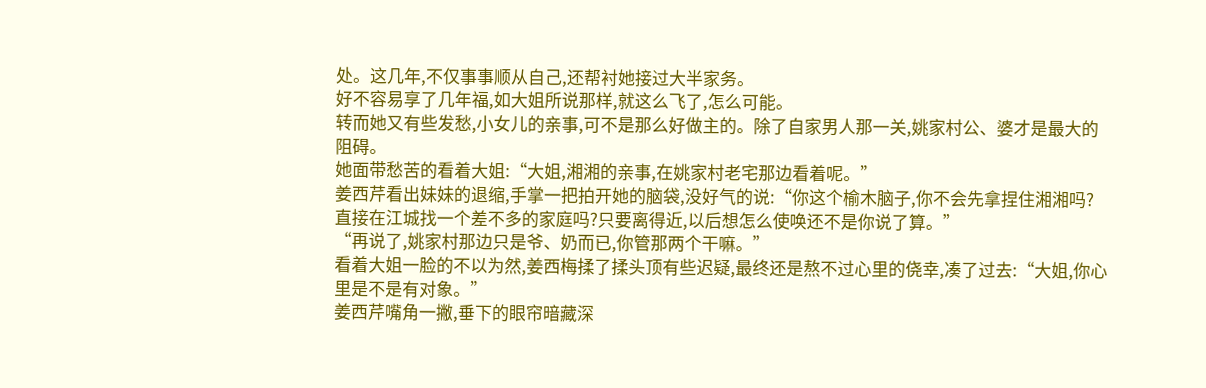处。这几年,不仅事事顺从自己,还帮衬她接过大半家务。
好不容易享了几年福,如大姐所说那样,就这么飞了,怎么可能。
转而她又有些发愁,小女儿的亲事,可不是那么好做主的。除了自家男人那一关,姚家村公、婆才是最大的阻碍。
她面带愁苦的看着大姐:“大姐,湘湘的亲事,在姚家村老宅那边看着呢。”
姜西芹看出妹妹的退缩,手掌一把拍开她的脑袋,没好气的说:“你这个榆木脑子,你不会先拿捏住湘湘吗?直接在江城找一个差不多的家庭吗?只要离得近,以后想怎么使唤还不是你说了算。”
“再说了,姚家村那边只是爷、奶而已,你管那两个干嘛。”
看着大姐一脸的不以为然,姜西梅揉了揉头顶有些迟疑,最终还是熬不过心里的侥幸,凑了过去:“大姐,你心里是不是有对象。”
姜西芹嘴角一撇,垂下的眼帘暗藏深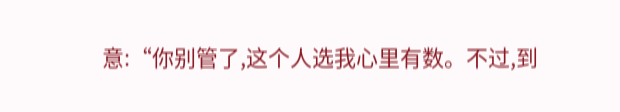意:“你别管了,这个人选我心里有数。不过,到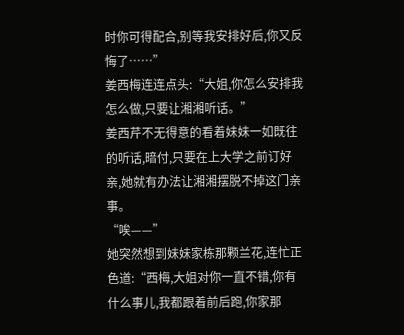时你可得配合,别等我安排好后,你又反悔了……”
姜西梅连连点头:“大姐,你怎么安排我怎么做,只要让湘湘听话。”
姜西芹不无得意的看着妹妹一如既往的听话,暗付,只要在上大学之前订好亲,她就有办法让湘湘摆脱不掉这门亲事。
“唉——”
她突然想到妹妹家栋那颗兰花,连忙正色道:“西梅,大姐对你一直不错,你有什么事儿,我都跟着前后跑,你家那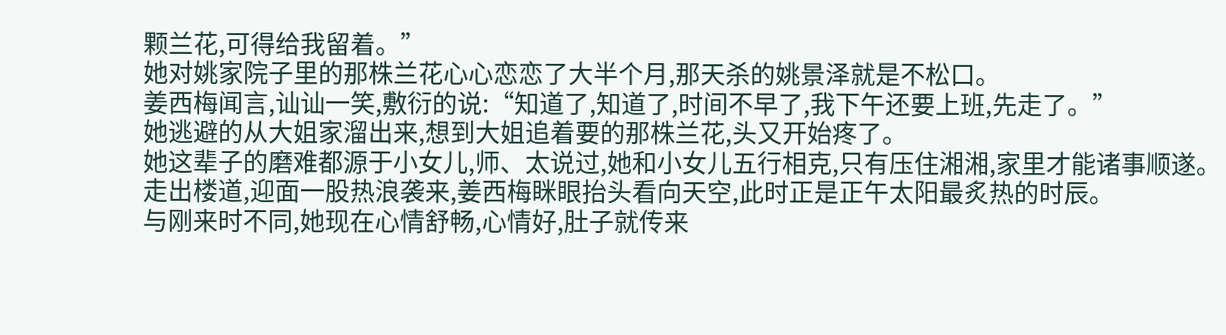颗兰花,可得给我留着。”
她对姚家院子里的那株兰花心心恋恋了大半个月,那天杀的姚景泽就是不松口。
姜西梅闻言,讪讪一笑,敷衍的说:“知道了,知道了,时间不早了,我下午还要上班,先走了。”
她逃避的从大姐家溜出来,想到大姐追着要的那株兰花,头又开始疼了。
她这辈子的磨难都源于小女儿,师、太说过,她和小女儿五行相克,只有压住湘湘,家里才能诸事顺遂。
走出楼道,迎面一股热浪袭来,姜西梅眯眼抬头看向天空,此时正是正午太阳最炙热的时辰。
与刚来时不同,她现在心情舒畅,心情好,肚子就传来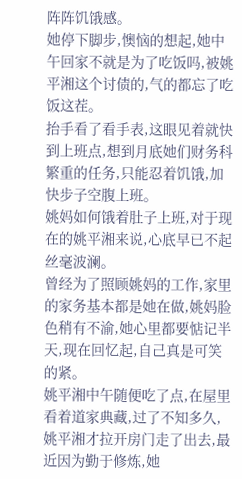阵阵饥饿感。
她停下脚步,懊恼的想起,她中午回家不就是为了吃饭吗,被姚平湘这个讨债的,气的都忘了吃饭这茬。
抬手看了看手表,这眼见着就快到上班点,想到月底她们财务科繁重的任务,只能忍着饥饿,加快步子空腹上班。
姚妈如何饿着肚子上班,对于现在的姚平湘来说,心底早已不起丝毫波澜。
曾经为了照顾姚妈的工作,家里的家务基本都是她在做,姚妈脸色稍有不渝,她心里都要惦记半天,现在回忆起,自己真是可笑的紧。
姚平湘中午随便吃了点,在屋里看着道家典藏,过了不知多久,姚平湘才拉开房门走了出去,最近因为勤于修炼,她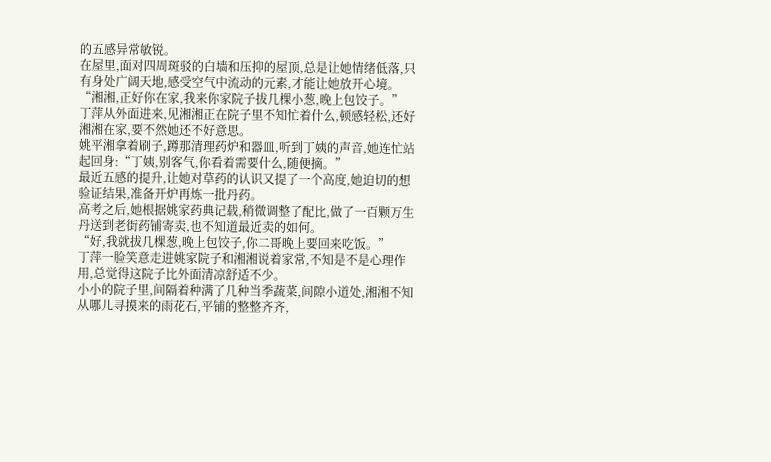的五感异常敏锐。
在屋里,面对四周斑驳的白墙和压抑的屋顶,总是让她情绪低落,只有身处广阔天地,感受空气中流动的元素,才能让她放开心境。
“湘湘,正好你在家,我来你家院子拔几棵小葱,晚上包饺子。”
丁萍从外面进来,见湘湘正在院子里不知忙着什么,顿感轻松,还好湘湘在家,要不然她还不好意思。
姚平湘拿着刷子,蹲那清理药炉和器皿,听到丁姨的声音,她连忙站起回身:“丁姨,别客气,你看着需要什么,随便摘。”
最近五感的提升,让她对草药的认识又提了一个高度,她迫切的想验证结果,准备开炉再炼一批丹药。
高考之后,她根据姚家药典记载,稍微调整了配比,做了一百颗万生丹送到老街药铺寄卖,也不知道最近卖的如何。
“好,我就拔几棵葱,晚上包饺子,你二哥晚上要回来吃饭。”
丁萍一脸笑意走进姚家院子和湘湘说着家常,不知是不是心理作用,总觉得这院子比外面清凉舒适不少。
小小的院子里,间隔着种满了几种当季蔬菜,间隙小道处,湘湘不知从哪儿寻摸来的雨花石,平铺的整整齐齐,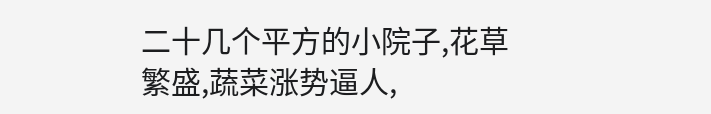二十几个平方的小院子,花草繁盛,蔬菜涨势逼人,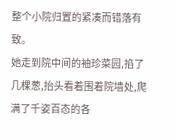整个小院归置的紧凑而错落有致。
她走到院中间的袖珍菜园,掐了几棵葱,抬头看着围着院墙处,爬满了千姿百态的各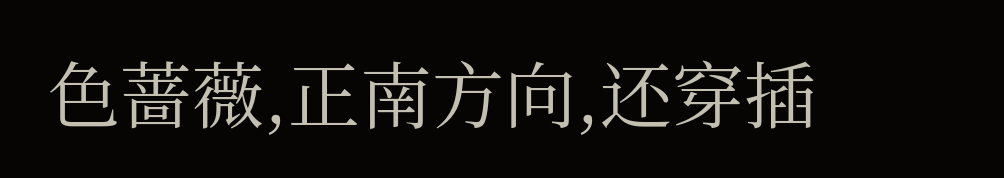色蔷薇,正南方向,还穿插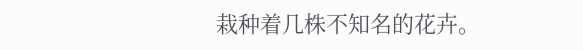栽种着几株不知名的花卉。